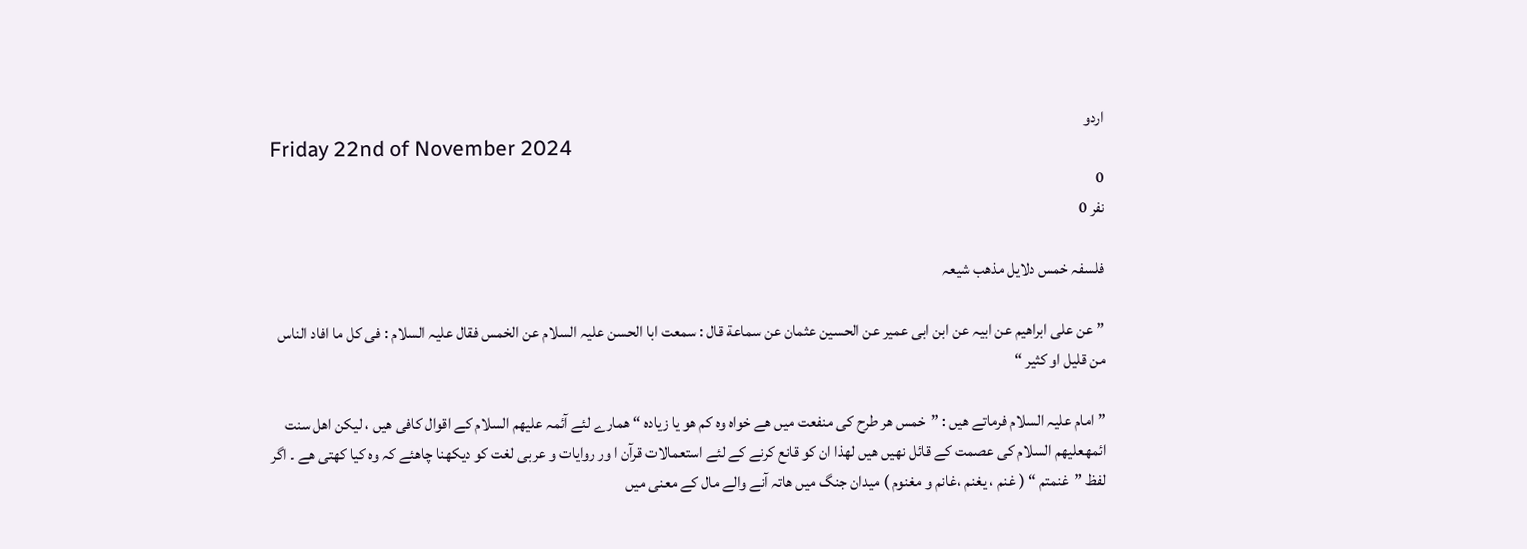اردو
Friday 22nd of November 2024
0
نفر 0

فلسفہ خمس دلایل مذھب شیعہ

” عن علی ابراھیم عن ابیہ عن ابن ابی عمیر عن الحسین عثمان عن سماعة قال : سمعت ابا الحسن علیہ السلام عن الخمس فقال علیہ السلام : فی کل ما افاد الناس من قلیل او کثیر “

” امام علیہ السلام فرماتے ھیں : ”خمس ھر طرح کی منفعت میں ھے خواہ وہ کم ھو یا زیادہ “ ھمارے لئے آئمہ علیھم السلام کے اقوال کافی ھیں ، لیکن اھل سنت ائمھعلیھم السلام کی عصمت کے قائل نھیں ھیں لھذا ان کو قانع کرنے کے لئے استعمالات قرآن ا ور روایات و عربی لغت کو دیکھنا چاھئے کہ وہ کیا کھتی ھے ۔ اگر لفظ ”غنمتم “ ( غنم ، یغنم ،غانم و مغنوم ) میدان جنگ میں ھاتہ آنے والے مال کے معنی میں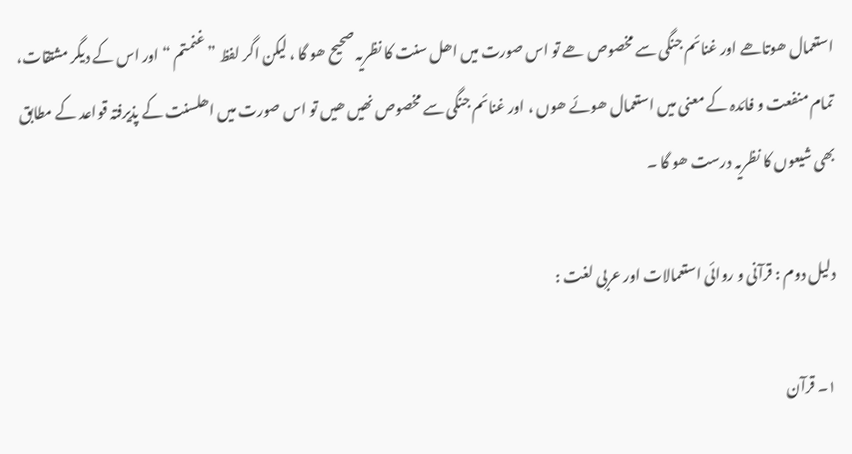استعمال ھوتاھے اور غنائم جنگی سے مخصوص ھے تو اس صورت میں اھل سنت کا نظریہ صحیح ھو گا ، لیکن اگر لفظ ”غنمتم “ اور اس کے دیگر مشتقات، تمام منفعت و فائدہ کے معنی میں استعمال ھوئے ھوں ، اور غنائم جنگی سے مخصوص نھیں ھیں تو اس صورت میں اھلسنت کے پذیرفتہ قواعد کے مطابق بھی شیعوں کا نظریہ درست ھو گا ۔

دلیل دوم : قرآنی و روائی استعمالات اور عربی لغت :

۱۔ قرآن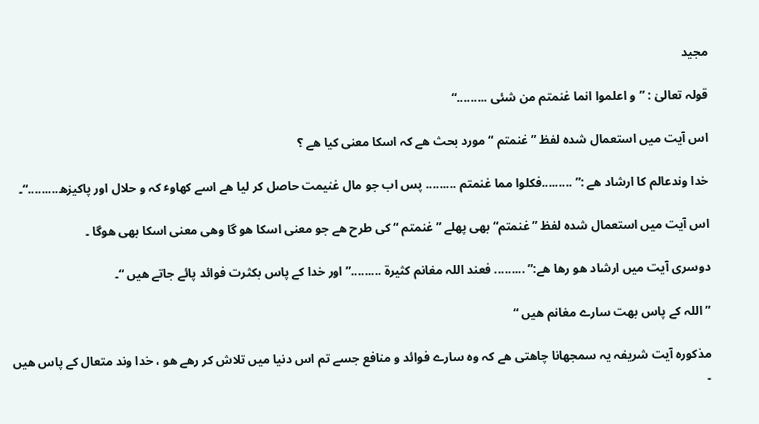مجید

قولہ تعالیٰ : ”و اعلموا انما غنمتم من شئی .........“

اس آیت میں استعمال شدہ لفظ ”غنمتم “مورد بحث ھے کہ اسکا معنی کیا ھے ؟

خدا وندعالم کا ارشاد ھے :” .........فکلوا مما غنمتم ......... پس اب جو مال غنیمت حاصل کر لیا ھے اسے کھاوٴ کہ و حلال اور پاکیزھ.........“۔

اس آیت میں استعمال شدہ لفظ ”غنمتم“ بھی پھلے ”غنمتم “ کی طرح ھے جو معنی اسکا ھو گا وھی معنی اسکا بھی ھوگا ۔

دوسری آیت میں ارشاد ھو رھا ھے:” ......... فعند اللہ مغانم کثیرة .........” اور خدا کے پاس بکثرت فوائد پائے جاتے ھیں “۔

” اللہ کے پاس بھت سارے مغانم ھیں “

مذکورہ آیت شریفہ یہ سمجھانا چاھتی ھے کہ وہ سارے فوائد و منافع جسے تم اس دنیا میں تلاش کر رھے ھو ، خدا وند متعال کے پاس ھیں ۔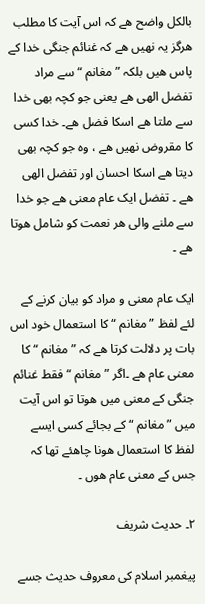بالکل واضح ھے کہ اس آیت کا مطلب ھرگز یہ نھیں ھے کہ غنائم جنگی خدا کے پاس ھیں بلکہ ”مغانم “ سے مراد تفضل الھی ھے یعنی جو کچہ بھی خدا سے ملتا ھے اسکا فضل ھے۔ خدا کسی کا مقروض نھیں ھے ، وہ جو کچہ بھی دیتا ھے اسکا احسان اور تفضل الھی ھے ۔ تفضل ایک عام معنی ھے جو خدا سے ملنے والی ھر نعمت کو شامل ھوتا ھے ۔

ایک عام معنی و مراد کو بیان کرنے کے لئے لفظ ”مغانم “ کا استعمال خود اس بات پر دلالت کرتا ھے کہ ”مغانم “ کا معنی عام ھے ۔اگر ”مغانم “ فقط غنائم جنگی کے معنی میں ھوتا تو اس آیت میں ”مغانم “ کے بجائے کسی ایسے لفظ کا استعمال ھونا چاھئے تھا کہ جس کے معنی عام ھوں ۔

۲۔ حدیث شریف

پیغمبر اسلام کی معروف حدیث جسے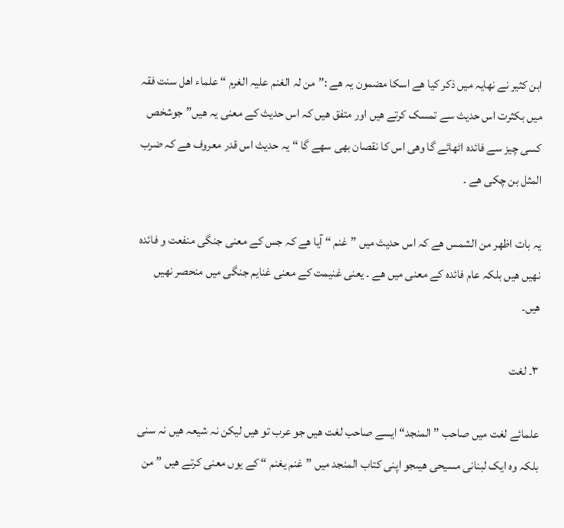ابن کثیر نے نھایہ میں ذکر کیا ھے اسکا مضمون یہ ھے :” من لہ الغنم علیہ الغرم “ علماء اھل سنت فقہ میں بکثرت اس حدیث سے تمسک کرتے ھیں اور متفق ھیں کہ اس حدیث کے معنی یہ ھیں”جوشخص کسی چیز سے فائدہ اٹھائے گا وھی اس کا نقصان بھی سھے گا “ یہ حدیث اس قدر معروف ھے کہ ضرب المثل بن چکی ھے ۔

یہ بات اظھر من الشمس ھے کہ اس حدیث میں ”غنم “ آیا ھے کہ جس کے معنی جنگی منفعت و فائدہ نھیں ھیں بلکہ عام فائدہ کے معنی میں ھے ۔ یعنی غنیمت کے معنی غنایم جنگی میں منحصر نھیں ھیں۔

۳۔ لغت

علمائے لغت میں صاحب ” المنجد“ ایسے صاحب لغت ھیں جو عرب تو ھیں لیکن نہ شیعہ ھیں نہ سنی بلکہ وہ ایک لبنانی مسیحی ھیںجو اپنی کتاب المنجد میں ”غنم یغنم “ کے یوں معنی کرتے ھیں ” من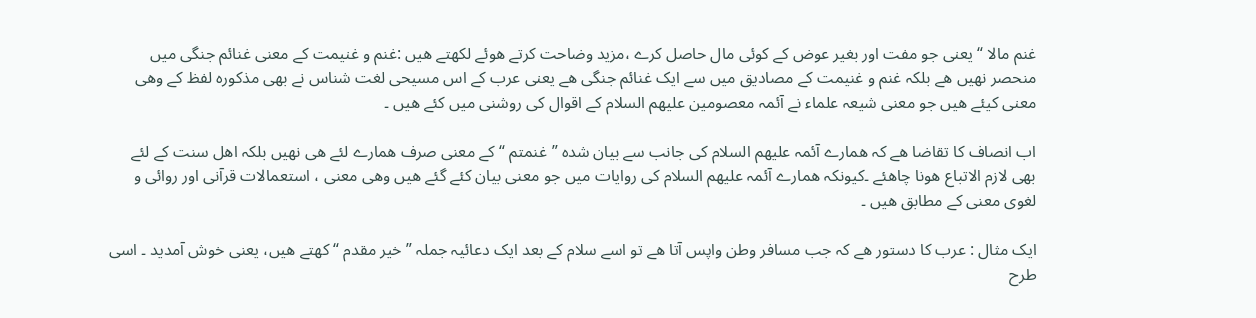غنم مالا “ یعنی جو مفت اور بغیر عوض کے کوئی مال حاصل کرے ،مزید وضاحت کرتے ھوئے لکھتے ھیں :غنم و غنیمت کے معنی غنائم جنگی میں منحصر نھیں ھے بلکہ غنم و غنیمت کے مصادیق میں سے ایک غنائم جنگی ھے یعنی عرب کے اس مسیحی لغت شناس نے بھی مذکورہ لفظ کے وھی معنی کیئے ھیں جو معنی شیعہ علماء نے آئمہ معصومین علیھم السلام کے اقوال کی روشنی میں کئے ھیں ۔

اب انصاف کا تقاضا ھے کہ ھمارے آئمہ علیھم السلام کی جانب سے بیان شدہ ”غنمتم “ کے معنی صرف ھمارے لئے ھی نھیں بلکہ اھل سنت کے لئے بھی لازم الاتباع ھونا چاھئے ۔کیونکہ ھمارے آئمہ علیھم السلام کی روایات میں جو معنی بیان کئے گئے ھیں وھی معنی ، استعمالات قرآنی اور روائی و لغوی معنی کے مطابق ھیں ۔

ایک مثال : عرب کا دستور ھے کہ جب مسافر وطن واپس آتا ھے تو اسے سلام کے بعد ایک دعائیہ جملہ ”خیر مقدم “ کھتے ھیں، یعنی خوش آمدید ۔ اسی طرح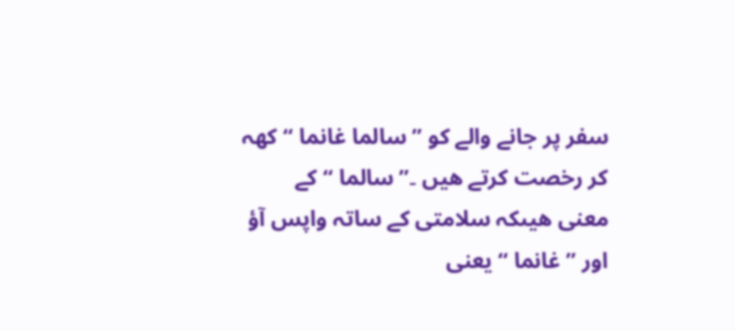سفر پر جانے والے کو ” سالما غانما “ کھہ کر رخصت کرتے ھیں ۔”سالما “ کے معنی ھیںکہ سلامتی کے ساتہ واپس آؤ اور ”غانما “ یعنی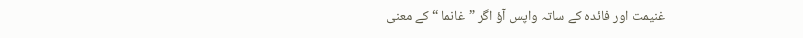غنیمت اور فائدہ کے ساتہ واپس آؤ اگر ”غانما “ کے معنی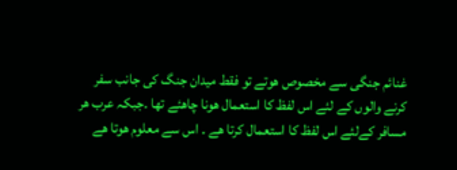غنائم جنگی سے مخصوص ھوتے تو فقط میدان جنگ کی جانب سفر کرنے والوں کے لئے اس لفظ کا استعمال ھونا چاھئے تھا ۔جبکہ عرب ھر مسافر کےلئے اس لفظ کا استعمال کرتا ھے ۔ اس سے معلوم ھوتا ھے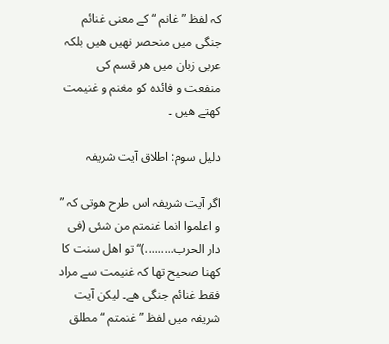کہ لفظ ”غانم “ کے معنی غنائم جنگی میں منحصر نھیں ھیں بلکہ عربی زبان میں ھر قسم کی منفعت و فائدہ کو مغنم و غنیمت کھتے ھیں ۔

دلیل سوم: اطلاق آیت شریفہ

اگر آیت شریفہ اس طرح ھوتی کہ ” و اعلموا انما غنمتم من شئی (فی دار الحرب.........)“ تو اھل سنت کا کھنا صحیح تھا کہ غنیمت سے مراد فقط غنائم جنگی ھے۔ لیکن آیت شریفہ میں لفظ ” غنمتم “ مطلق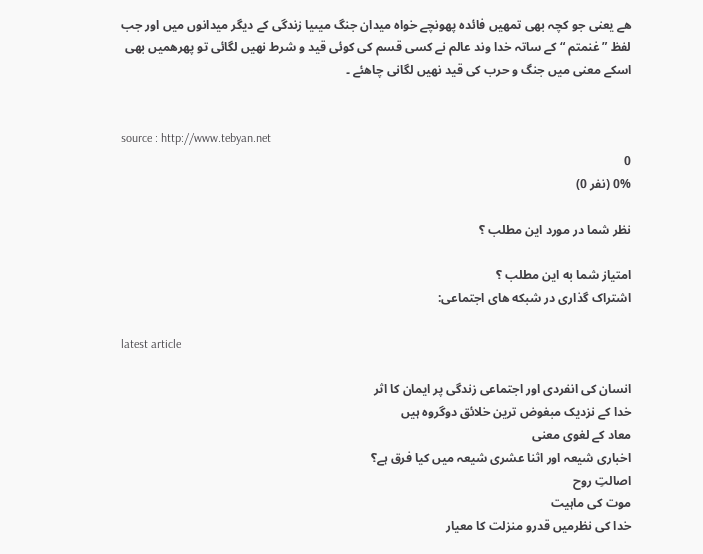ھے یعنی جو کچہ بھی تمھیں فائدہ پھونچے خواہ میدان جنگ میںیا زندگی کے دیگر میدانوں میں اور جب لفظ ”غنمتم “ کے ساتہ خدا وند عالم نے کسی قسم کی کوئی قید و شرط نھیں لگائی تو پھرھمیں بھی اسکے معنی میں جنگ و حرب کی قید نھیں لگانی چاھئے ۔


source : http://www.tebyan.net
0
0% (نفر 0)

نظر شما در مورد این مطلب ؟

امتیاز شما به این مطلب ؟
اشتراک گذاری در شبکه های اجتماعی:

latest article

انسان کی انفردی اور اجتماعی زندگی پر ایمان کا اثر
خدا کے نزدیک مبغوض ترین خلائق دوگروہ ہیں
معاد کے لغوی معنی
اخباری شیعہ اور اثنا عشری شیعہ میں کیا فرق ہے؟
اصالتِ روح
موت کی ماہیت
خدا کی نظرمیں قدرو منزلت کا معیار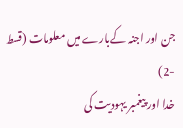جن اور اجنہ کےبارے میں معلومات (قسط -2)
خدا اور پیغمبر یہودیت کی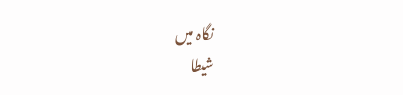نگاہ میں
شيطا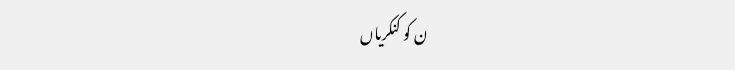ن کو کنکرياں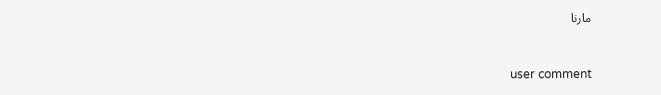مارنا


user comment